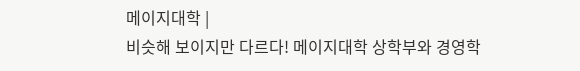메이지대학 |
비슷해 보이지만 다르다! 메이지대학 상학부와 경영학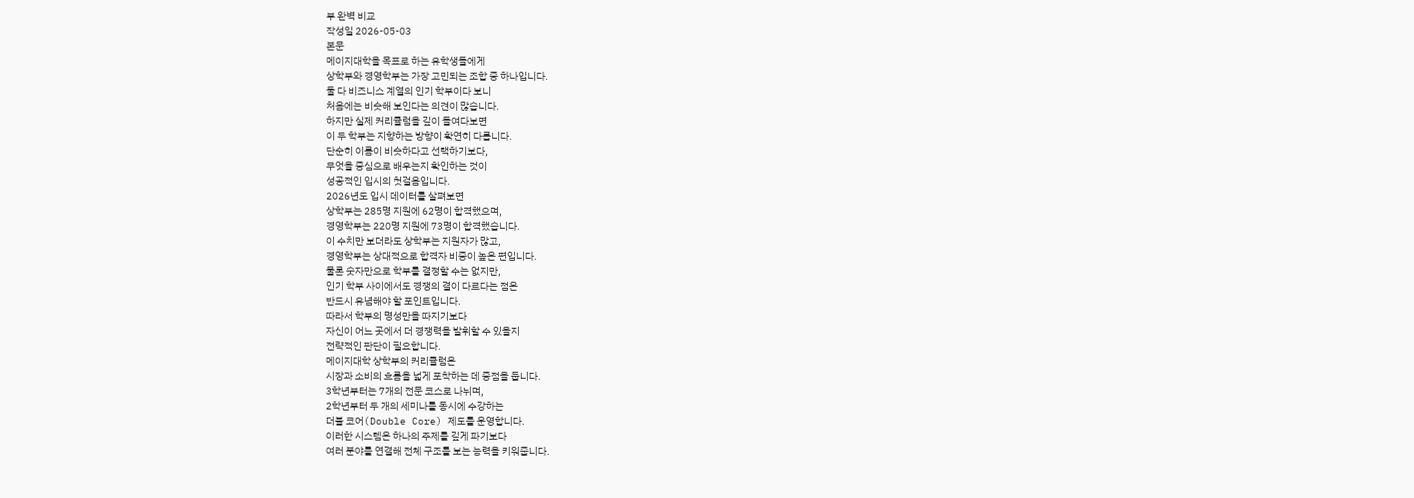부 완벽 비교
작성일 2026-05-03
본문
메이지대학을 목표로 하는 유학생들에게
상학부와 경영학부는 가장 고민되는 조합 중 하나입니다.
둘 다 비즈니스 계열의 인기 학부이다 보니
처음에는 비슷해 보인다는 의견이 많습니다.
하지만 실제 커리큘럼을 깊이 들여다보면
이 두 학부는 지향하는 방향이 확연히 다릅니다.
단순히 이름이 비슷하다고 선택하기보다,
무엇을 중심으로 배우는지 확인하는 것이
성공적인 입시의 첫걸음입니다.
2026년도 입시 데이터를 살펴보면
상학부는 285명 지원에 62명이 합격했으며,
경영학부는 220명 지원에 73명이 합격했습니다.
이 수치만 보더라도 상학부는 지원자가 많고,
경영학부는 상대적으로 합격자 비중이 높은 편입니다.
물론 숫자만으로 학부를 결정할 수는 없지만,
인기 학부 사이에서도 경쟁의 결이 다르다는 점은
반드시 유념해야 할 포인트입니다.
따라서 학부의 명성만을 따지기보다
자신이 어느 곳에서 더 경쟁력을 발휘할 수 있을지
전략적인 판단이 필요합니다.
메이지대학 상학부의 커리큘럼은
시장과 소비의 흐름을 넓게 포착하는 데 중점을 둡니다.
3학년부터는 7개의 전문 코스로 나뉘며,
2학년부터 두 개의 세미나를 동시에 수강하는
더블 코어(Double Core) 제도를 운영합니다.
이러한 시스템은 하나의 주제를 깊게 파기보다
여러 분야를 연결해 전체 구조를 보는 능력을 키워줍니다.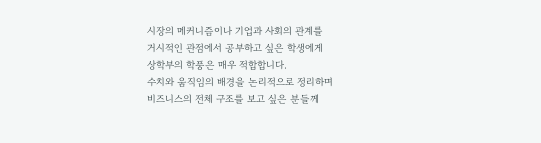시장의 메커니즘이나 기업과 사회의 관계를
거시적인 관점에서 공부하고 싶은 학생에게
상학부의 학풍은 매우 적합합니다.
수치와 움직임의 배경을 논리적으로 정리하며
비즈니스의 전체 구조를 보고 싶은 분들께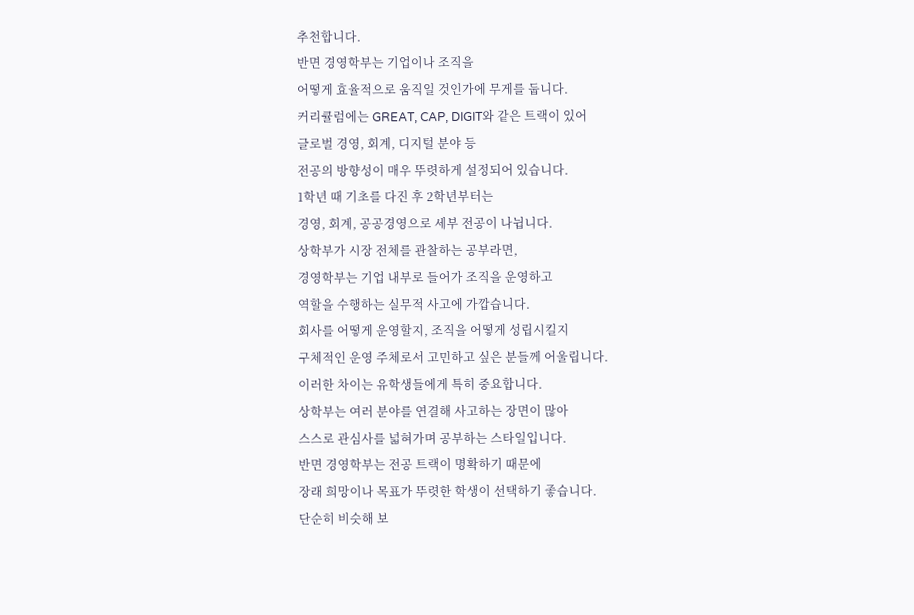추천합니다.
반면 경영학부는 기업이나 조직을
어떻게 효율적으로 움직일 것인가에 무게를 둡니다.
커리큘럼에는 GREAT, CAP, DIGIT와 같은 트랙이 있어
글로벌 경영, 회계, 디지털 분야 등
전공의 방향성이 매우 뚜렷하게 설정되어 있습니다.
1학년 때 기초를 다진 후 2학년부터는
경영, 회계, 공공경영으로 세부 전공이 나뉩니다.
상학부가 시장 전체를 관찰하는 공부라면,
경영학부는 기업 내부로 들어가 조직을 운영하고
역할을 수행하는 실무적 사고에 가깝습니다.
회사를 어떻게 운영할지, 조직을 어떻게 성립시킬지
구체적인 운영 주체로서 고민하고 싶은 분들께 어울립니다.
이러한 차이는 유학생들에게 특히 중요합니다.
상학부는 여러 분야를 연결해 사고하는 장면이 많아
스스로 관심사를 넓혀가며 공부하는 스타일입니다.
반면 경영학부는 전공 트랙이 명확하기 때문에
장래 희망이나 목표가 뚜렷한 학생이 선택하기 좋습니다.
단순히 비슷해 보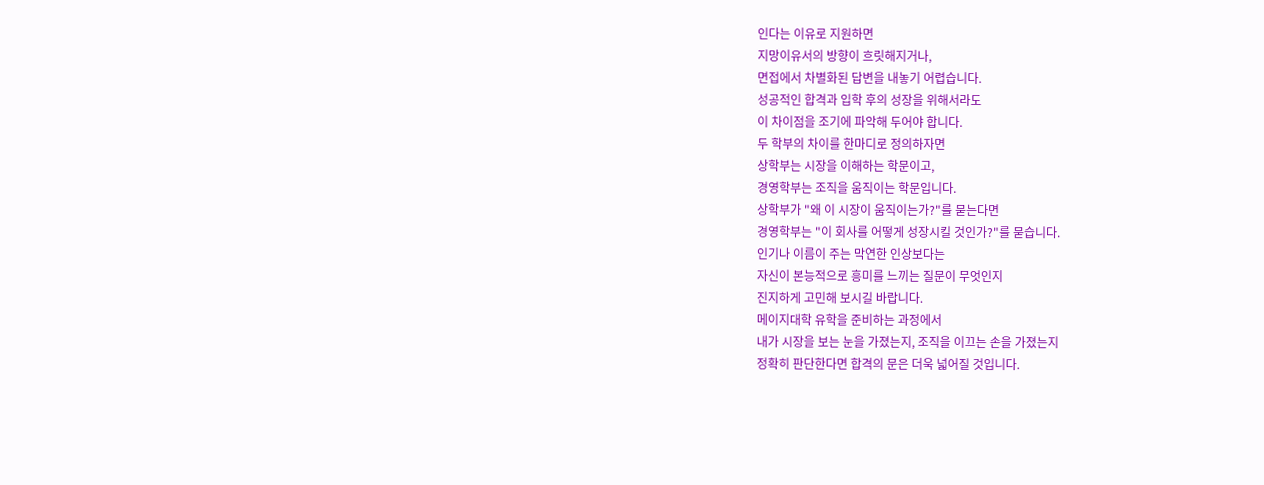인다는 이유로 지원하면
지망이유서의 방향이 흐릿해지거나,
면접에서 차별화된 답변을 내놓기 어렵습니다.
성공적인 합격과 입학 후의 성장을 위해서라도
이 차이점을 조기에 파악해 두어야 합니다.
두 학부의 차이를 한마디로 정의하자면
상학부는 시장을 이해하는 학문이고,
경영학부는 조직을 움직이는 학문입니다.
상학부가 "왜 이 시장이 움직이는가?"를 묻는다면
경영학부는 "이 회사를 어떻게 성장시킬 것인가?"를 묻습니다.
인기나 이름이 주는 막연한 인상보다는
자신이 본능적으로 흥미를 느끼는 질문이 무엇인지
진지하게 고민해 보시길 바랍니다.
메이지대학 유학을 준비하는 과정에서
내가 시장을 보는 눈을 가졌는지, 조직을 이끄는 손을 가졌는지
정확히 판단한다면 합격의 문은 더욱 넓어질 것입니다.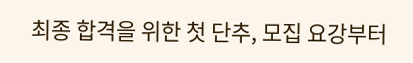최종 합격을 위한 첫 단추, 모집 요강부터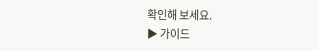확인해 보세요.
▶ 가이드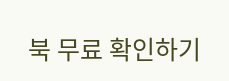북 무료 확인하기